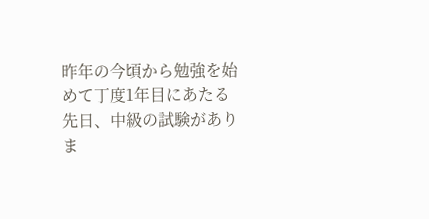昨年の今頃から勉強を始めて丁度1年目にあたる先日、中級の試験がありま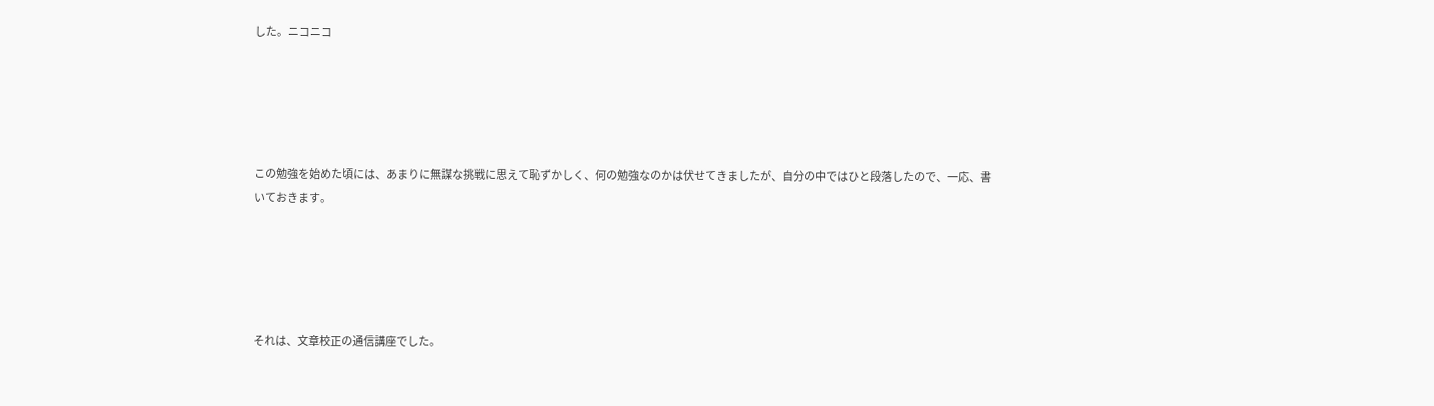した。ニコニコ





この勉強を始めた頃には、あまりに無謀な挑戦に思えて恥ずかしく、何の勉強なのかは伏せてきましたが、自分の中ではひと段落したので、一応、書いておきます。





それは、文章校正の通信講座でした。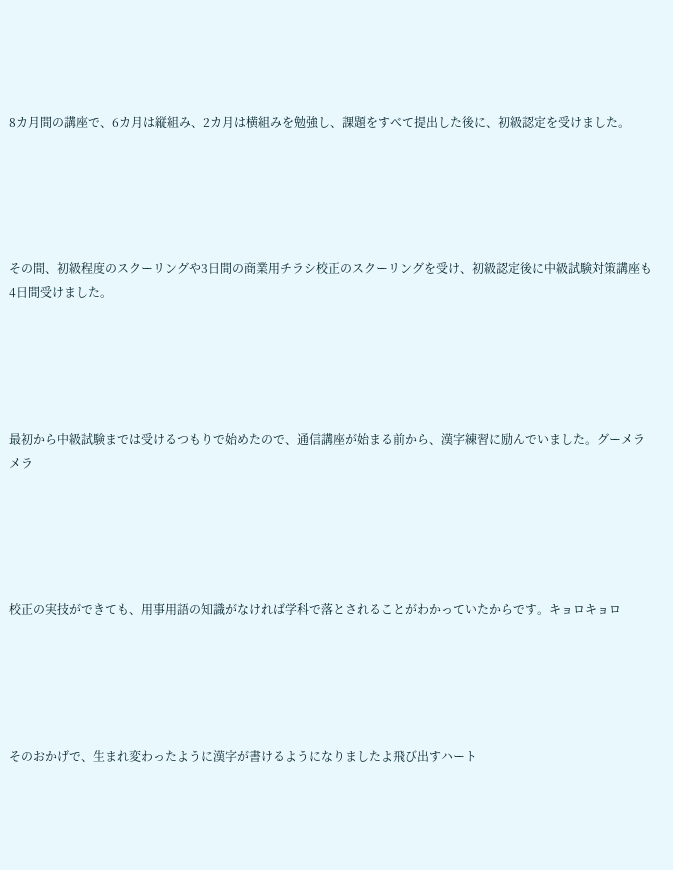8カ月間の講座で、6カ月は縦組み、2カ月は横組みを勉強し、課題をすべて提出した後に、初級認定を受けました。





その間、初級程度のスクーリングや3日間の商業用チラシ校正のスクーリングを受け、初級認定後に中級試験対策講座も4日間受けました。





最初から中級試験までは受けるつもりで始めたので、通信講座が始まる前から、漢字練習に励んでいました。グーメラメラ





校正の実技ができても、用事用語の知識がなければ学科で落とされることがわかっていたからです。キョロキョロ





そのおかげで、生まれ変わったように漢字が書けるようになりましたよ飛び出すハート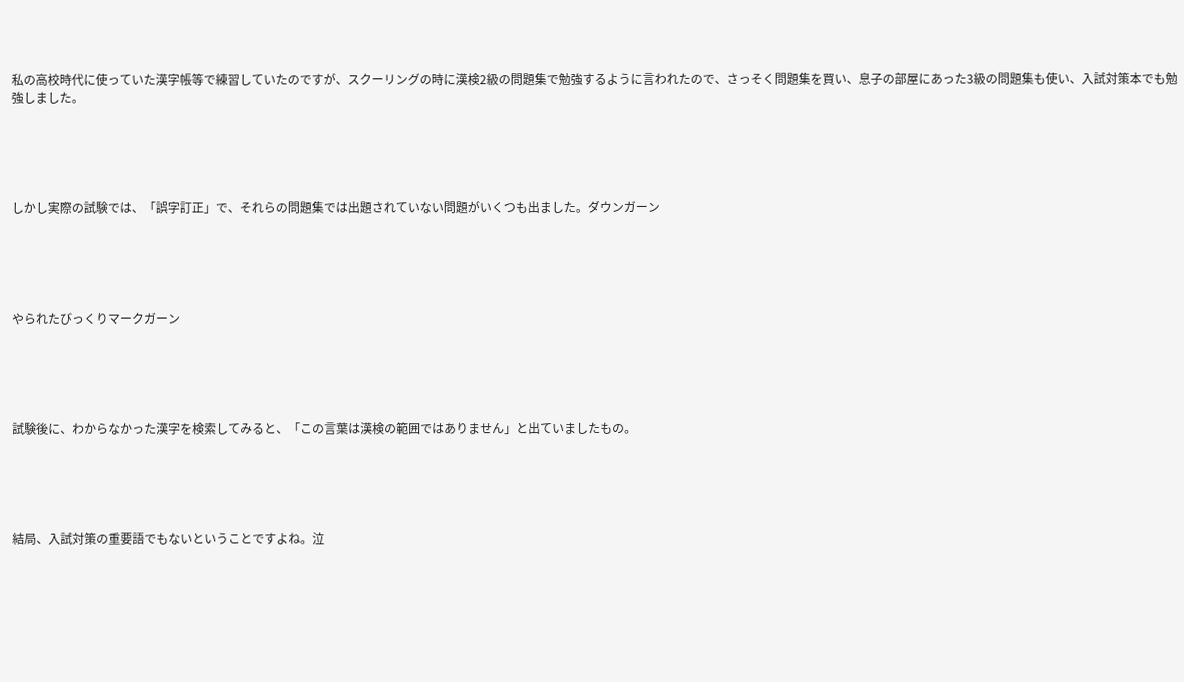私の高校時代に使っていた漢字帳等で練習していたのですが、スクーリングの時に漢検2級の問題集で勉強するように言われたので、さっそく問題集を買い、息子の部屋にあった3級の問題集も使い、入試対策本でも勉強しました。





しかし実際の試験では、「誤字訂正」で、それらの問題集では出題されていない問題がいくつも出ました。ダウンガーン





やられたびっくりマークガーン





試験後に、わからなかった漢字を検索してみると、「この言葉は漢検の範囲ではありません」と出ていましたもの。





結局、入試対策の重要語でもないということですよね。泣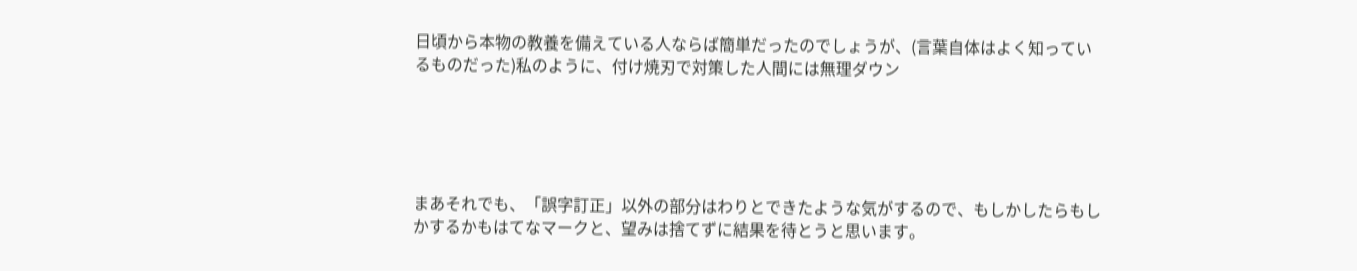日頃から本物の教養を備えている人ならば簡単だったのでしょうが、(言葉自体はよく知っているものだった)私のように、付け焼刃で対策した人間には無理ダウン





まあそれでも、「誤字訂正」以外の部分はわりとできたような気がするので、もしかしたらもしかするかもはてなマークと、望みは捨てずに結果を待とうと思います。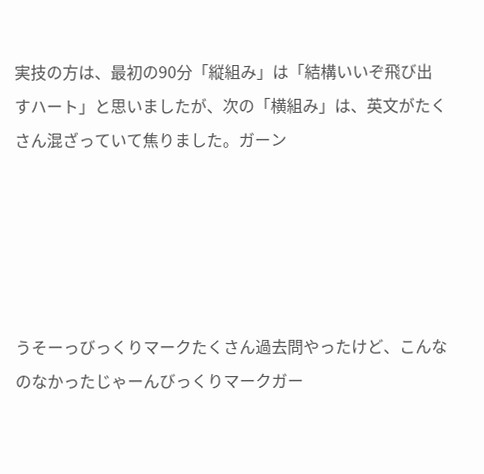実技の方は、最初の90分「縦組み」は「結構いいぞ飛び出すハート」と思いましたが、次の「横組み」は、英文がたくさん混ざっていて焦りました。ガーン





うそーっびっくりマークたくさん過去問やったけど、こんなのなかったじゃーんびっくりマークガー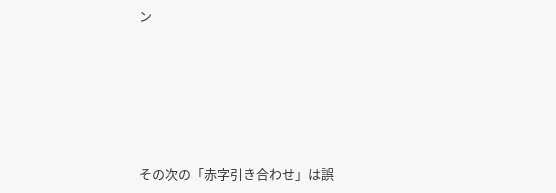ン





その次の「赤字引き合わせ」は誤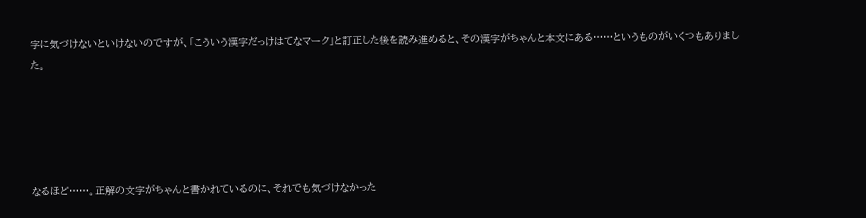字に気づけないといけないのですが、「こういう漢字だっけはてなマーク」と訂正した後を読み進めると、その漢字がちゃんと本文にある……というものがいくつもありました。





なるほど……。正解の文字がちゃんと書かれているのに、それでも気づけなかった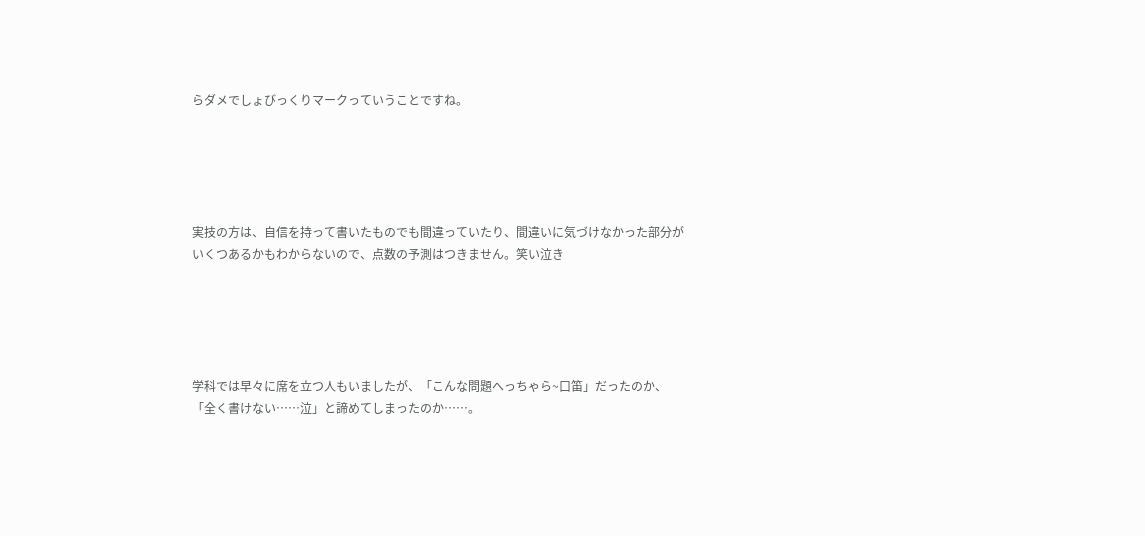らダメでしょびっくりマークっていうことですね。





実技の方は、自信を持って書いたものでも間違っていたり、間違いに気づけなかった部分がいくつあるかもわからないので、点数の予測はつきません。笑い泣き





学科では早々に席を立つ人もいましたが、「こんな問題へっちゃら~口笛」だったのか、「全く書けない……泣」と諦めてしまったのか……。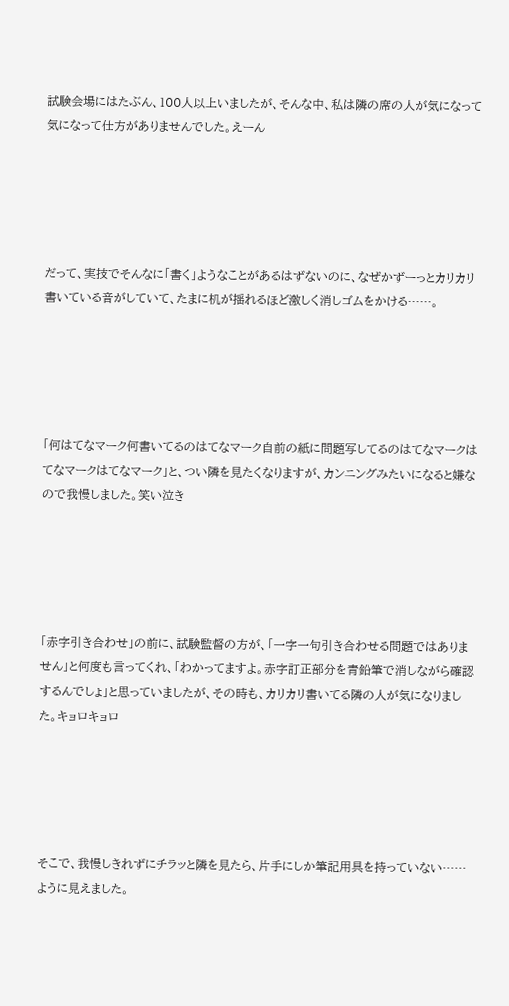試験会場にはたぶん、100人以上いましたが、そんな中、私は隣の席の人が気になって気になって仕方がありませんでした。えーん





だって、実技でそんなに「書く」ようなことがあるはずないのに、なぜかずーっとカリカリ書いている音がしていて、たまに机が揺れるほど激しく消しゴムをかける……。





「何はてなマーク何書いてるのはてなマーク自前の紙に問題写してるのはてなマークはてなマークはてなマーク」と、つい隣を見たくなりますが、カンニングみたいになると嫌なので我慢しました。笑い泣き





「赤字引き合わせ」の前に、試験監督の方が、「一字一句引き合わせる問題ではありません」と何度も言ってくれ、「わかってますよ。赤字訂正部分を青鉛筆で消しながら確認するんでしょ」と思っていましたが、その時も、カリカリ書いてる隣の人が気になりました。キョロキョロ





そこで、我慢しきれずにチラッと隣を見たら、片手にしか筆記用具を持っていない……ように見えました。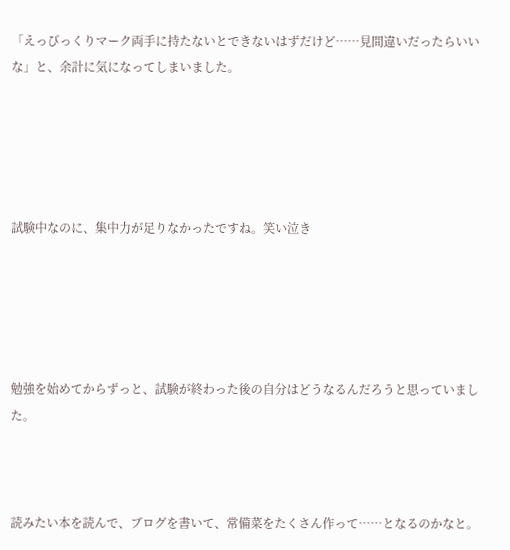「えっびっくりマーク両手に持たないとできないはずだけど……見間違いだったらいいな」と、余計に気になってしまいました。





試験中なのに、集中力が足りなかったですね。笑い泣き





勉強を始めてからずっと、試験が終わった後の自分はどうなるんだろうと思っていました。



読みたい本を読んで、ブログを書いて、常備菜をたくさん作って……となるのかなと。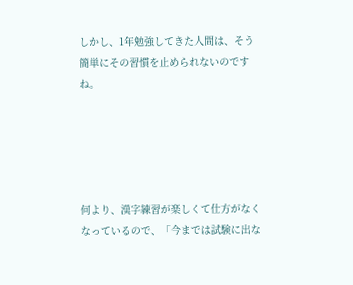しかし、1年勉強してきた人間は、そう簡単にその習慣を止められないのですね。





何より、漢字練習が楽しくて仕方がなくなっているので、「今までは試験に出な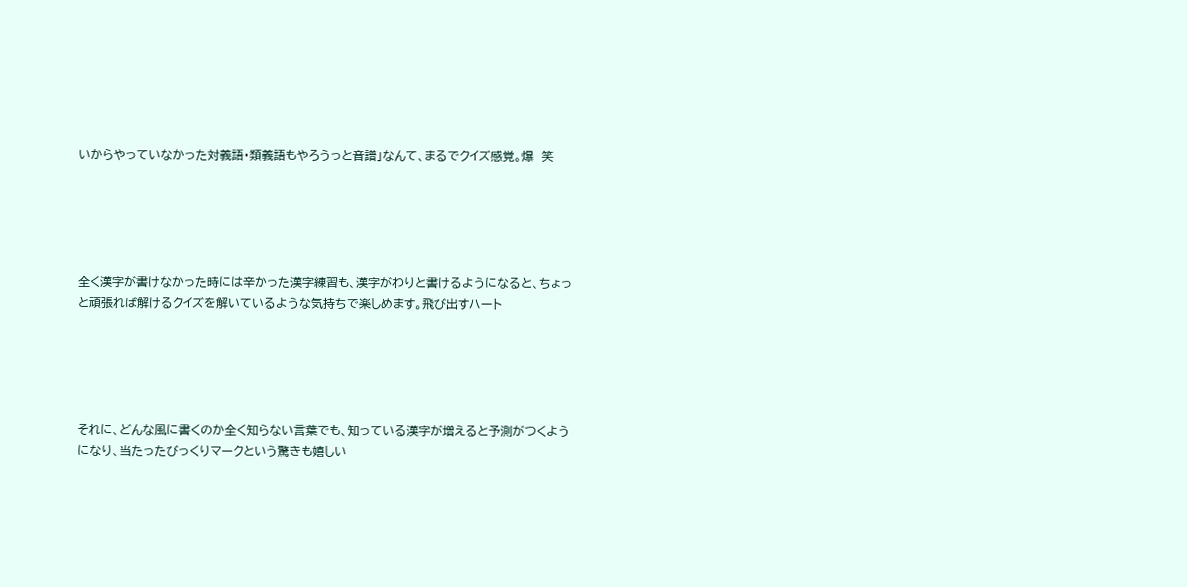いからやっていなかった対義語・類義語もやろうっと音譜」なんて、まるでクイズ感覚。爆  笑





全く漢字が書けなかった時には辛かった漢字練習も、漢字がわりと書けるようになると、ちょっと頑張れば解けるクイズを解いているような気持ちで楽しめます。飛び出すハート





それに、どんな風に書くのか全く知らない言葉でも、知っている漢字が増えると予測がつくようになり、当たったびっくりマークという驚きも嬉しい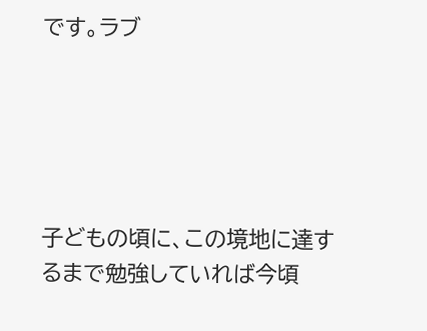です。ラブ





子どもの頃に、この境地に達するまで勉強していれば今頃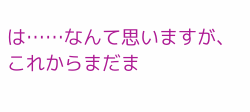は……なんて思いますが、これからまだま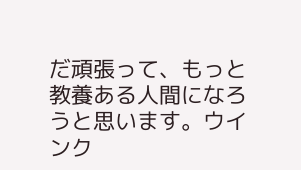だ頑張って、もっと教養ある人間になろうと思います。ウインク